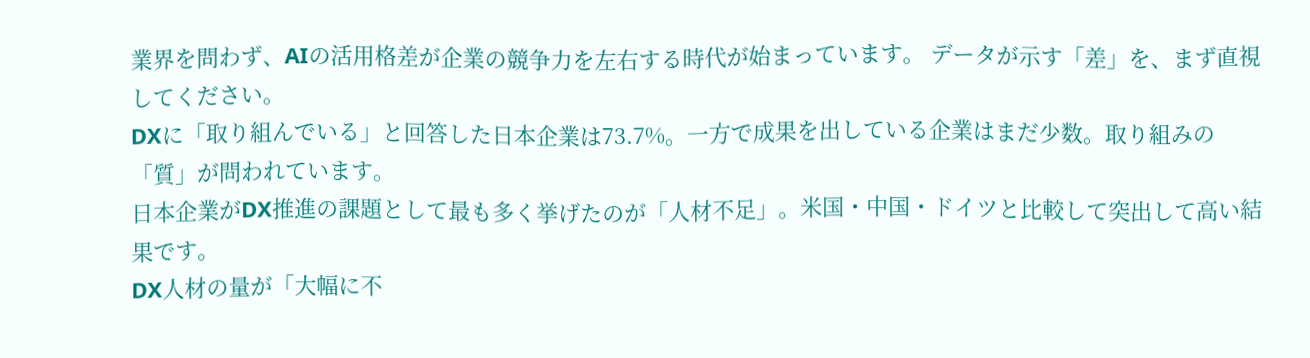業界を問わず、AIの活用格差が企業の競争力を左右する時代が始まっています。 データが示す「差」を、まず直視してください。
DXに「取り組んでいる」と回答した日本企業は73.7%。一方で成果を出している企業はまだ少数。取り組みの「質」が問われています。
日本企業がDX推進の課題として最も多く挙げたのが「人材不足」。米国・中国・ドイツと比較して突出して高い結果です。
DX人材の量が「大幅に不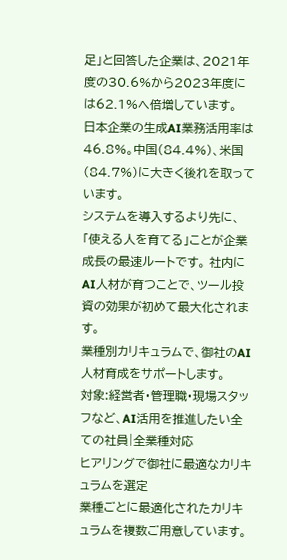足」と回答した企業は、2021年度の30.6%から2023年度には62.1%へ倍増しています。
日本企業の生成AI業務活用率は46.8%。中国(84.4%)、米国(84.7%)に大きく後れを取っています。
システムを導入するより先に、「使える人を育てる」ことが企業成長の最速ルートです。 社内にAI人材が育つことで、ツール投資の効果が初めて最大化されます。
業種別カリキュラムで、御社のAI人材育成をサポートします。
対象:経営者・管理職・現場スタッフなど、AI活用を推進したい全ての社員|全業種対応
ヒアリングで御社に最適なカリキュラムを選定
業種ごとに最適化されたカリキュラムを複数ご用意しています。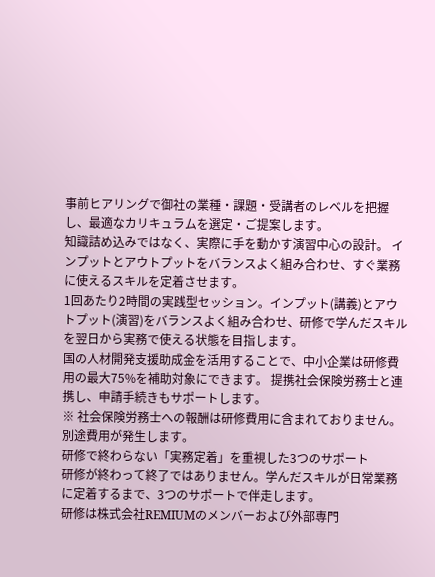事前ヒアリングで御社の業種・課題・受講者のレベルを把握し、最適なカリキュラムを選定・ご提案します。
知識詰め込みではなく、実際に手を動かす演習中心の設計。 インプットとアウトプットをバランスよく組み合わせ、すぐ業務に使えるスキルを定着させます。
1回あたり2時間の実践型セッション。インプット(講義)とアウトプット(演習)をバランスよく組み合わせ、研修で学んだスキルを翌日から実務で使える状態を目指します。
国の人材開発支援助成金を活用することで、中小企業は研修費用の最大75%を補助対象にできます。 提携社会保険労務士と連携し、申請手続きもサポートします。
※ 社会保険労務士への報酬は研修費用に含まれておりません。別途費用が発生します。
研修で終わらない「実務定着」を重視した3つのサポート
研修が終わって終了ではありません。学んだスキルが日常業務に定着するまで、3つのサポートで伴走します。
研修は株式会社REMIUMのメンバーおよび外部専門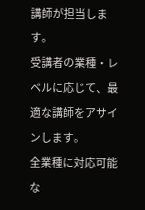講師が担当します。
受講者の業種・レベルに応じて、最適な講師をアサインします。
全業種に対応可能な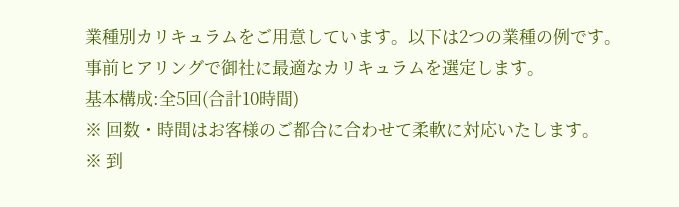業種別カリキュラムをご用意しています。以下は2つの業種の例です。
事前ヒアリングで御社に最適なカリキュラムを選定します。
基本構成:全5回(合計10時間)
※ 回数・時間はお客様のご都合に合わせて柔軟に対応いたします。
※ 到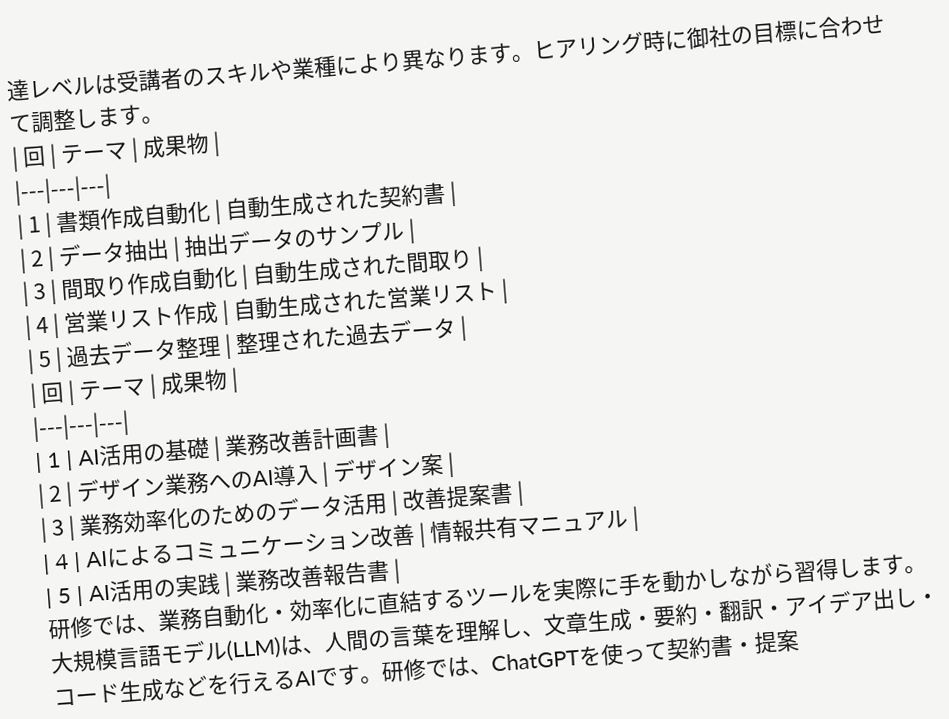達レベルは受講者のスキルや業種により異なります。ヒアリング時に御社の目標に合わせて調整します。
| 回 | テーマ | 成果物 |
|---|---|---|
| 1 | 書類作成自動化 | 自動生成された契約書 |
| 2 | データ抽出 | 抽出データのサンプル |
| 3 | 間取り作成自動化 | 自動生成された間取り |
| 4 | 営業リスト作成 | 自動生成された営業リスト |
| 5 | 過去データ整理 | 整理された過去データ |
| 回 | テーマ | 成果物 |
|---|---|---|
| 1 | AI活用の基礎 | 業務改善計画書 |
| 2 | デザイン業務へのAI導入 | デザイン案 |
| 3 | 業務効率化のためのデータ活用 | 改善提案書 |
| 4 | AIによるコミュニケーション改善 | 情報共有マニュアル |
| 5 | AI活用の実践 | 業務改善報告書 |
研修では、業務自動化・効率化に直結するツールを実際に手を動かしながら習得します。
大規模言語モデル(LLM)は、人間の言葉を理解し、文章生成・要約・翻訳・アイデア出し・コード生成などを行えるAIです。研修では、ChatGPTを使って契約書・提案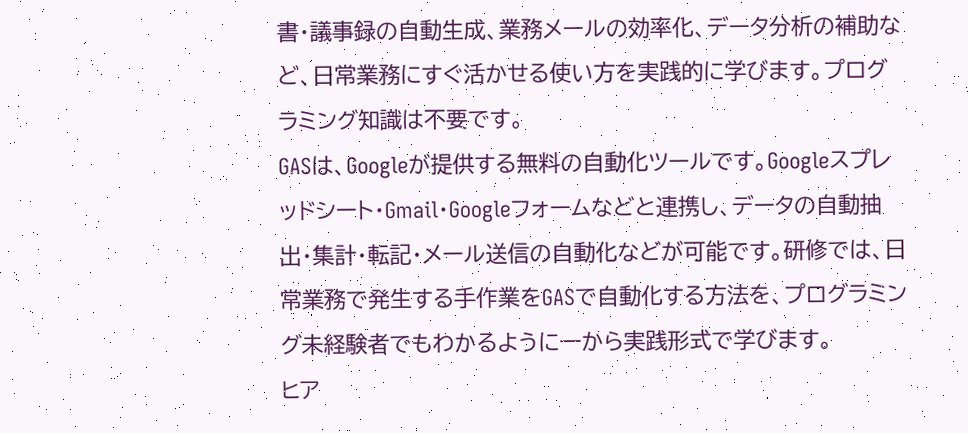書・議事録の自動生成、業務メールの効率化、データ分析の補助など、日常業務にすぐ活かせる使い方を実践的に学びます。プログラミング知識は不要です。
GASは、Googleが提供する無料の自動化ツールです。Googleスプレッドシート・Gmail・Googleフォームなどと連携し、データの自動抽出・集計・転記・メール送信の自動化などが可能です。研修では、日常業務で発生する手作業をGASで自動化する方法を、プログラミング未経験者でもわかるように一から実践形式で学びます。
ヒア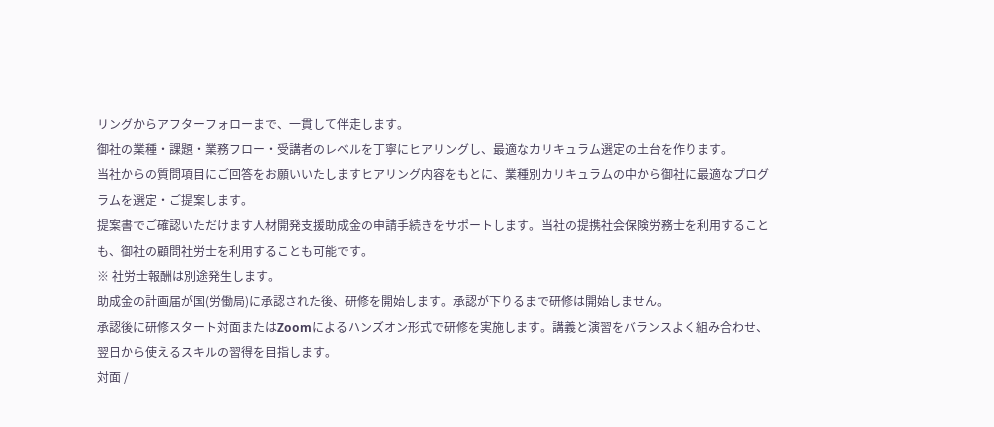リングからアフターフォローまで、一貫して伴走します。
御社の業種・課題・業務フロー・受講者のレベルを丁寧にヒアリングし、最適なカリキュラム選定の土台を作ります。
当社からの質問項目にご回答をお願いいたしますヒアリング内容をもとに、業種別カリキュラムの中から御社に最適なプログラムを選定・ご提案します。
提案書でご確認いただけます人材開発支援助成金の申請手続きをサポートします。当社の提携社会保険労務士を利用することも、御社の顧問社労士を利用することも可能です。
※ 社労士報酬は別途発生します。
助成金の計画届が国(労働局)に承認された後、研修を開始します。承認が下りるまで研修は開始しません。
承認後に研修スタート対面またはZoomによるハンズオン形式で研修を実施します。講義と演習をバランスよく組み合わせ、翌日から使えるスキルの習得を目指します。
対面 /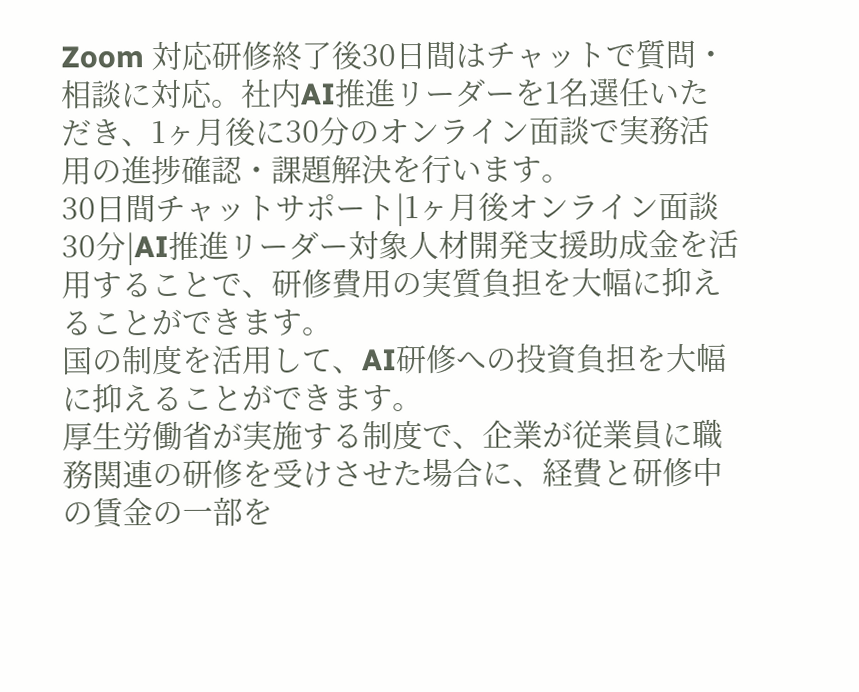Zoom 対応研修終了後30日間はチャットで質問・相談に対応。社内AI推進リーダーを1名選任いただき、1ヶ月後に30分のオンライン面談で実務活用の進捗確認・課題解決を行います。
30日間チャットサポート|1ヶ月後オンライン面談30分|AI推進リーダー対象人材開発支援助成金を活用することで、研修費用の実質負担を大幅に抑えることができます。
国の制度を活用して、AI研修への投資負担を大幅に抑えることができます。
厚生労働省が実施する制度で、企業が従業員に職務関連の研修を受けさせた場合に、経費と研修中の賃金の一部を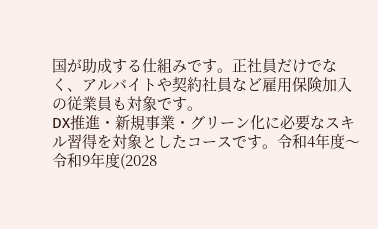国が助成する仕組みです。正社員だけでなく、アルバイトや契約社員など雇用保険加入の従業員も対象です。
DX推進・新規事業・グリーン化に必要なスキル習得を対象としたコースです。令和4年度〜令和9年度(2028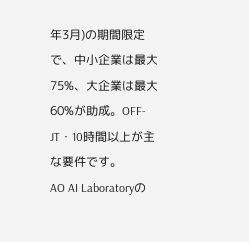年3月)の期間限定で、中小企業は最大75%、大企業は最大60%が助成。OFF-JT・10時間以上が主な要件です。
AO AI Laboratoryの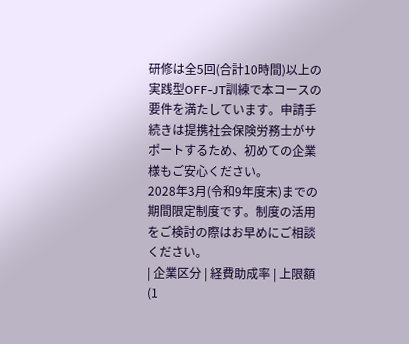研修は全5回(合計10時間)以上の実践型OFF-JT訓練で本コースの要件を満たしています。申請手続きは提携社会保険労務士がサポートするため、初めての企業様もご安心ください。
2028年3月(令和9年度末)までの期間限定制度です。制度の活用をご検討の際はお早めにご相談ください。
| 企業区分 | 経費助成率 | 上限額(1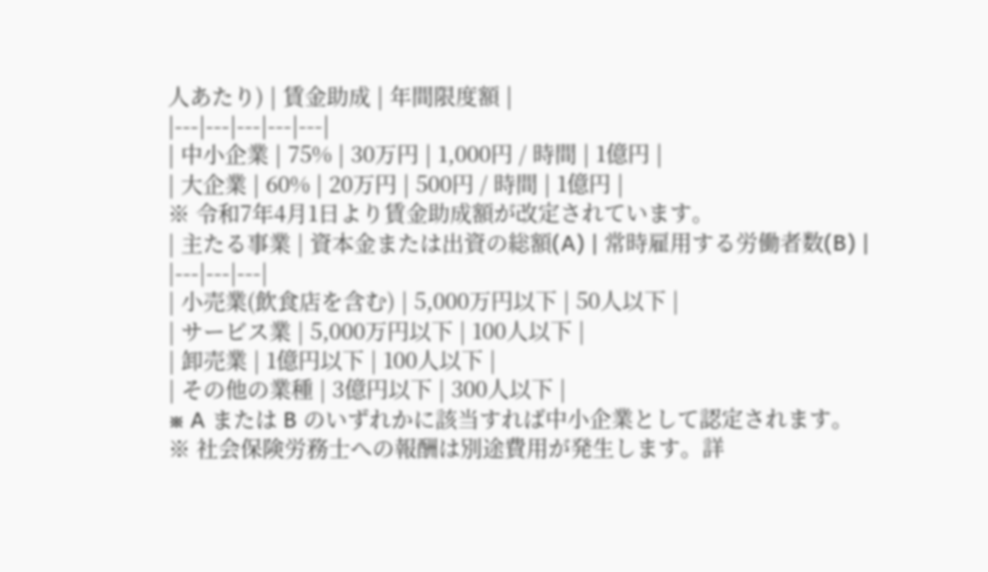人あたり) | 賃金助成 | 年間限度額 |
|---|---|---|---|---|
| 中小企業 | 75% | 30万円 | 1,000円 / 時間 | 1億円 |
| 大企業 | 60% | 20万円 | 500円 / 時間 | 1億円 |
※ 令和7年4月1日より賃金助成額が改定されています。
| 主たる事業 | 資本金または出資の総額(A) | 常時雇用する労働者数(B) |
|---|---|---|
| 小売業(飲食店を含む) | 5,000万円以下 | 50人以下 |
| サービス業 | 5,000万円以下 | 100人以下 |
| 卸売業 | 1億円以下 | 100人以下 |
| その他の業種 | 3億円以下 | 300人以下 |
※ A または B のいずれかに該当すれば中小企業として認定されます。
※ 社会保険労務士への報酬は別途費用が発生します。詳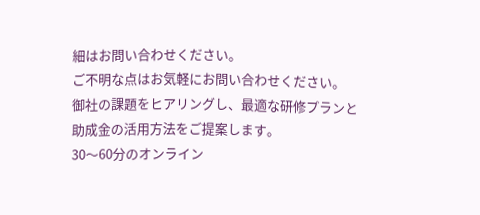細はお問い合わせください。
ご不明な点はお気軽にお問い合わせください。
御社の課題をヒアリングし、最適な研修プランと
助成金の活用方法をご提案します。
30〜60分のオンライン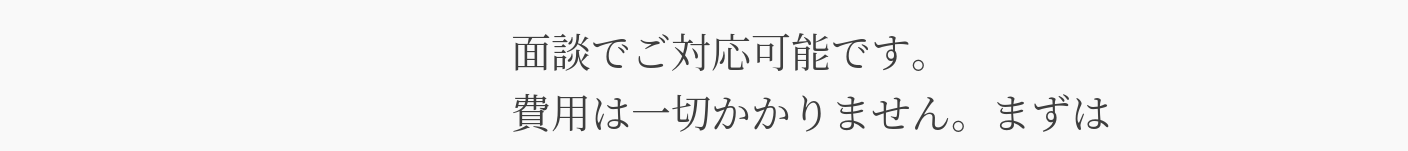面談でご対応可能です。
費用は一切かかりません。まずは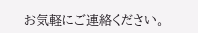お気軽にご連絡ください。